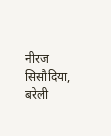नीरज सिसौदिया, बरेली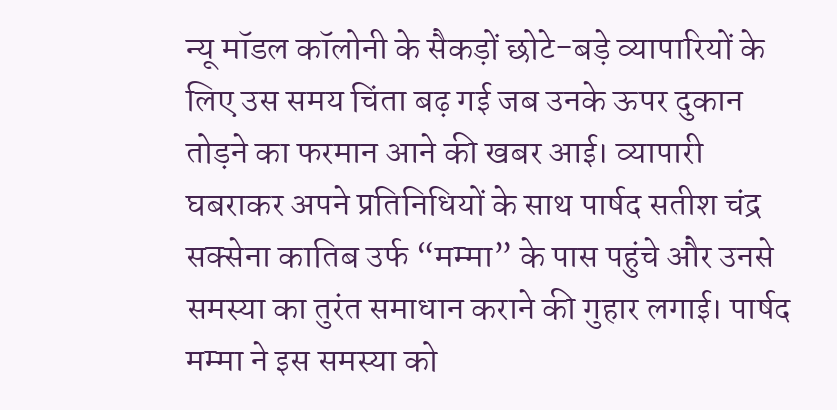न्यू मॉडल कॉलोनी के सैकड़ों छोटे-बड़े व्यापारियों के लिए उस समय चिंता बढ़ गई जब उनके ऊपर दुकान तोड़ने का फरमान आने की खबर आई। व्यापारी घबराकर अपने प्रतिनिधियों के साथ पार्षद सतीश चंद्र सक्सेना कातिब उर्फ “मम्मा” के पास पहुंचे और उनसे समस्या का तुरंत समाधान कराने की गुहार लगाई। पार्षद मम्मा ने इस समस्या को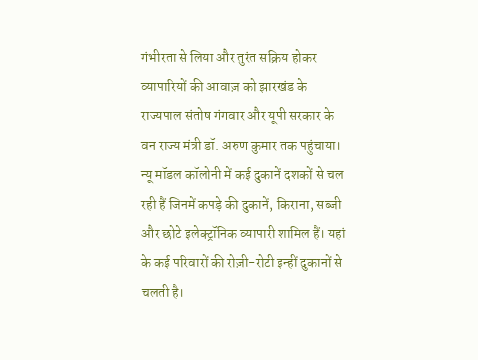गंभीरता से लिया और तुरंत सक्रिय होकर व्यापारियों की आवाज़ को झारखंड के राज्यपाल संतोष गंगवार और यूपी सरकार के वन राज्य मंत्री डॉ. अरुण कुमार तक पहुंचाया।
न्यू मॉडल कॉलोनी में कई दुकानें दशकों से चल रही हैं जिनमें कपड़े की दुकानें, किराना, सब्जी और छोटे इलेक्ट्रॉनिक व्यापारी शामिल हैं। यहां के कई परिवारों की रोज़ी-रोटी इन्हीं दुकानों से चलती है।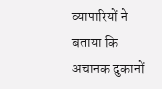व्यापारियों ने बताया कि अचानक दुकानों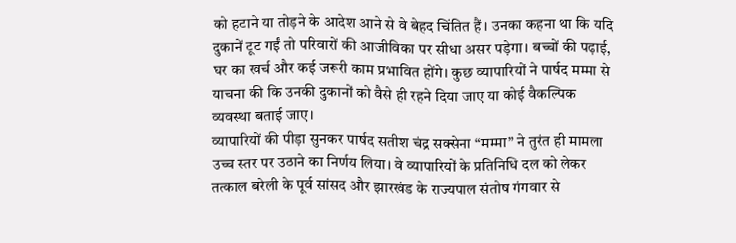को हटाने या तोड़ने के आदेश आने से वे बेहद चिंतित हैं। उनका कहना था कि यदि दुकानें टूट गईं तो परिवारों की आजीविका पर सीधा असर पड़ेगा। बच्चों की पढ़ाई, घर का खर्च और कई जरूरी काम प्रभावित होंगे। कुछ व्यापारियों ने पार्षद मम्मा से याचना की कि उनकी दुकानों को वैसे ही रहने दिया जाए या कोई वैकल्पिक व्यवस्था बताई जाए।
व्यापारियों की पीड़ा सुनकर पार्षद सतीश चंद्र सक्सेना “मम्मा” ने तुरंत ही मामला उच्च स्तर पर उठाने का निर्णय लिया। वे व्यापारियों के प्रतिनिधि दल को लेकर तत्काल बरेली के पूर्व सांसद और झारखंड के राज्यपाल संतोष गंगवार से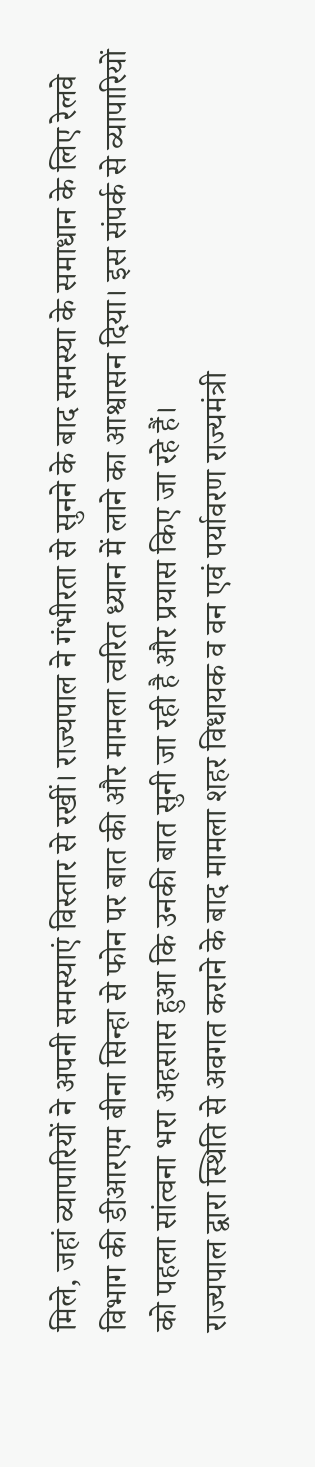मिले, जहां व्यापारियों ने अपनी समस्याएं विस्तार से रखीं। राज्यपाल ने गंभीरता से सुनने के बाद समस्या के समाधान के लिए रेलवे विभाग की डीआरएम बीना सिन्हा से फोन पर बात की और मामला त्वरित ध्यान में लाने का आश्वासन दिया। इस संपर्क से व्यापारियों को पहला सांत्वना भरा अहसास हुआ कि उनकी बात सुनी जा रही है और प्रयास किए जा रहे हैं।
राज्यपाल द्वारा स्थिति से अवगत कराने के बाद मामला शहर विधायक व वन एवं पर्यावरण राज्यमंत्री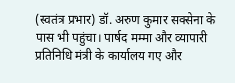(स्वतंत्र प्रभार) डॉ. अरुण कुमार सक्सेना के पास भी पहुंचा। पार्षद मम्मा और व्यापारी प्रतिनिधि मंत्री के कार्यालय गए और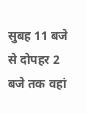सुबह 11 बजे से दोपहर 2 बजे तक वहां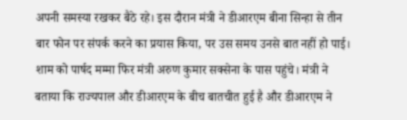अपनी समस्या रखकर बैठे रहे। इस दौरान मंत्री ने डीआरएम बीना सिन्हा से तीन बार फोन पर संपर्क करने का प्रयास किया, पर उस समय उनसे बात नहीं हो पाई।
शाम को पार्षद मम्मा फिर मंत्री अरुण कुमार सक्सेना के पास पहुंचे। मंत्री ने बताया कि राज्यपाल और डीआरएम के बीच बातचीत हुई है और डीआरएम ने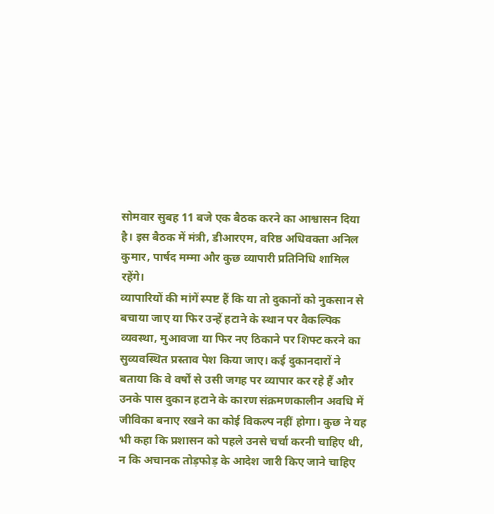सोमवार सुबह 11 बजे एक बैठक करने का आश्वासन दिया है। इस बैठक में मंत्री, डीआरएम, वरिष्ठ अधिवक्ता अनिल कुमार, पार्षद मम्मा और कुछ व्यापारी प्रतिनिधि शामिल रहेंगे।
व्यापारियों की मांगें स्पष्ट हैं कि या तो दुकानों को नुकसान से बचाया जाए या फिर उन्हें हटाने के स्थान पर वैकल्पिक व्यवस्था, मुआवजा या फिर नए ठिकाने पर शिफ्ट करने का सुव्यवस्थित प्रस्ताव पेश किया जाए। कई दुकानदारों ने बताया कि वे वर्षों से उसी जगह पर व्यापार कर रहे हैं और उनके पास दुकान हटाने के कारण संक्रमणकालीन अवधि में जीविका बनाए रखने का कोई विकल्प नहीं होगा। कुछ ने यह भी कहा कि प्रशासन को पहले उनसे चर्चा करनी चाहिए थी, न कि अचानक तोड़फोड़ के आदेश जारी किए जाने चाहिए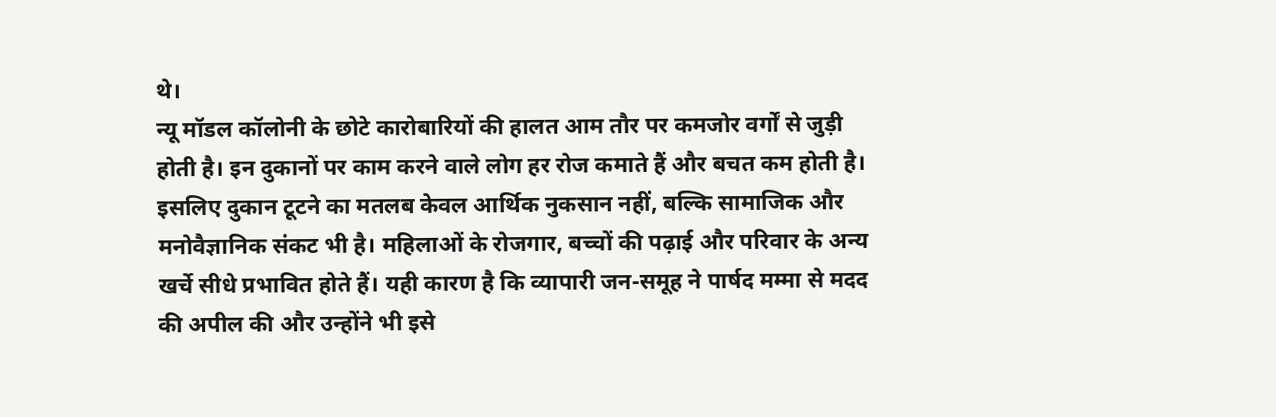थे।
न्यू मॉडल कॉलोनी के छोटे कारोबारियों की हालत आम तौर पर कमजोर वर्गों से जुड़ी होती है। इन दुकानों पर काम करने वाले लोग हर रोज कमाते हैं और बचत कम होती है। इसलिए दुकान टूटने का मतलब केवल आर्थिक नुकसान नहीं, बल्कि सामाजिक और मनोवैज्ञानिक संकट भी है। महिलाओं के रोजगार, बच्चों की पढ़ाई और परिवार के अन्य खर्चे सीधे प्रभावित होते हैं। यही कारण है कि व्यापारी जन-समूह ने पार्षद मम्मा से मदद की अपील की और उन्होंने भी इसे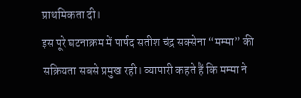प्राथमिकता दी।
इस पूरे घटनाक्रम में पार्षद सतीश चंद्र सक्सेना “मम्मा” की सक्रियता सबसे प्रमुख रही। व्यापारी कहते हैं कि मम्मा ने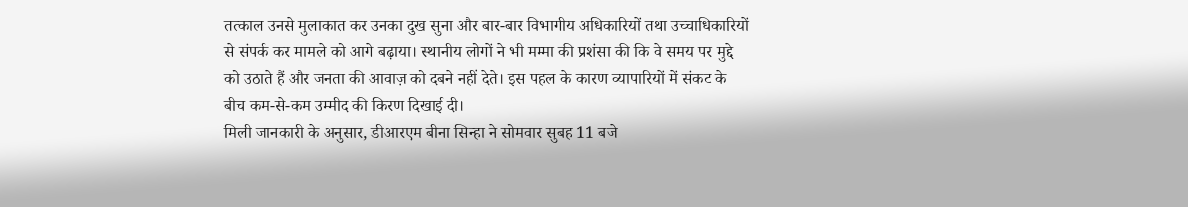तत्काल उनसे मुलाकात कर उनका दुख सुना और बार-बार विभागीय अधिकारियों तथा उच्चाधिकारियों से संपर्क कर मामले को आगे बढ़ाया। स्थानीय लोगों ने भी मम्मा की प्रशंसा की कि वे समय पर मुद्दे को उठाते हैं और जनता की आवाज़ को दबने नहीं देते। इस पहल के कारण व्यापारियों में संकट के बीच कम-से-कम उम्मीद की किरण दिखाई दी।
मिली जानकारी के अनुसार, डीआरएम बीना सिन्हा ने सोमवार सुबह 11 बजे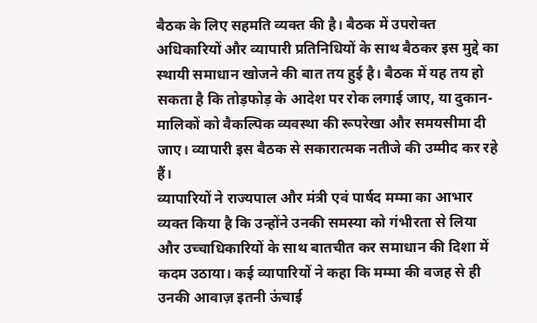बैठक के लिए सहमति व्यक्त की है। बैठक में उपरोक्त अधिकारियों और व्यापारी प्रतिनिधियों के साथ बैठकर इस मुद्दे का स्थायी समाधान खोजने की बात तय हुई है। बैठक में यह तय हो सकता है कि तोड़फोड़ के आदेश पर रोक लगाई जाए, या दुकान-मालिकों को वैकल्पिक व्यवस्था की रूपरेखा और समयसीमा दी जाए। व्यापारी इस बैठक से सकारात्मक नतीजे की उम्मीद कर रहे हैं।
व्यापारियों ने राज्यपाल और मंत्री एवं पार्षद मम्मा का आभार व्यक्त किया है कि उन्होंने उनकी समस्या को गंभीरता से लिया और उच्चाधिकारियों के साथ बातचीत कर समाधान की दिशा में कदम उठाया। कई व्यापारियों ने कहा कि मम्मा की वजह से ही उनकी आवाज़ इतनी ऊंचाई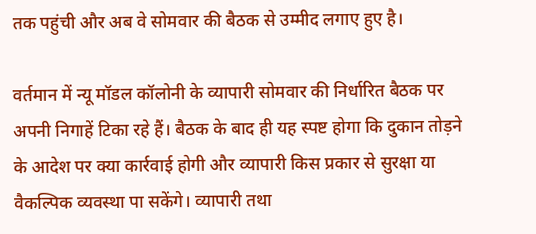तक पहुंची और अब वे सोमवार की बैठक से उम्मीद लगाए हुए है।

वर्तमान में न्यू मॉडल कॉलोनी के व्यापारी सोमवार की निर्धारित बैठक पर अपनी निगाहें टिका रहे हैं। बैठक के बाद ही यह स्पष्ट होगा कि दुकान तोड़ने के आदेश पर क्या कार्रवाई होगी और व्यापारी किस प्रकार से सुरक्षा या वैकल्पिक व्यवस्था पा सकेंगे। व्यापारी तथा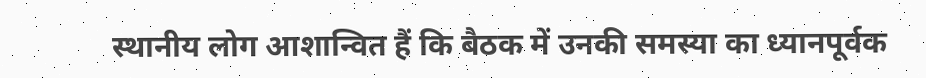स्थानीय लोग आशान्वित हैं कि बैठक में उनकी समस्या का ध्यानपूर्वक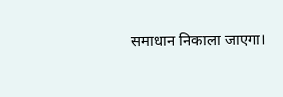समाधान निकाला जाएगा।